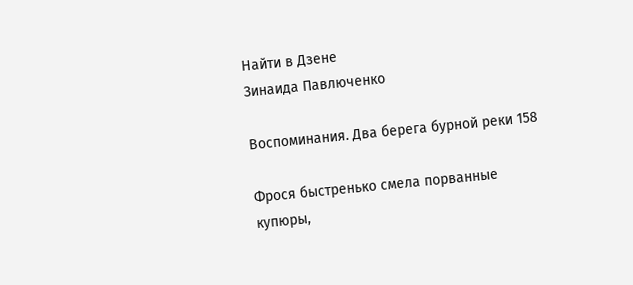Найти в Дзене
Зинаида Павлюченко

Воспоминания. Два берега бурной реки 158

Фрося быстренько смела порванные купюры,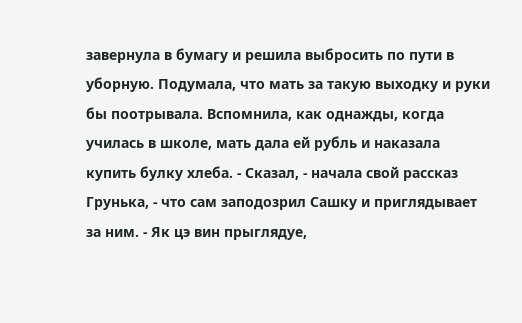завернула в бумагу и решила выбросить по пути в уборную. Подумала, что мать за такую выходку и руки бы поотрывала. Вспомнила, как однажды, когда училась в школе, мать дала ей рубль и наказала купить булку хлеба. - Сказал, - начала свой рассказ Грунька, - что сам заподозрил Сашку и приглядывает за ним. - Як цэ вин прыглядуе,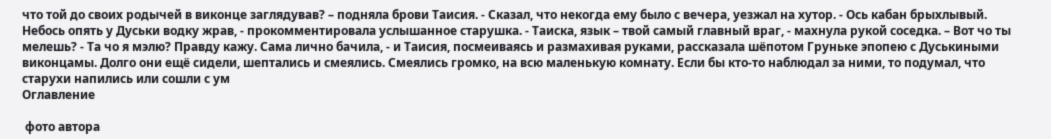что той до своих родычей в виконце заглядував? – подняла брови Таисия. - Сказал, что некогда ему было с вечера, уезжал на хутор. - Ось кабан брыхлывый. Небось опять у Дуськи водку жрав, - прокомментировала услышанное старушка. - Таиска, язык – твой самый главный враг, - махнула рукой соседка. – Вот чо ты мелешь? - Та чо я мэлю? Правду кажу. Сама лично бачила, - и Таисия, посмеиваясь и размахивая руками, рассказала шёпотом Груньке эпопею с Дуськиными виконцамы. Долго они ещё сидели, шептались и смеялись. Смеялись громко, на всю маленькую комнату. Если бы кто-то наблюдал за ними, то подумал, что старухи напились или сошли с ум
Оглавление

 фото автора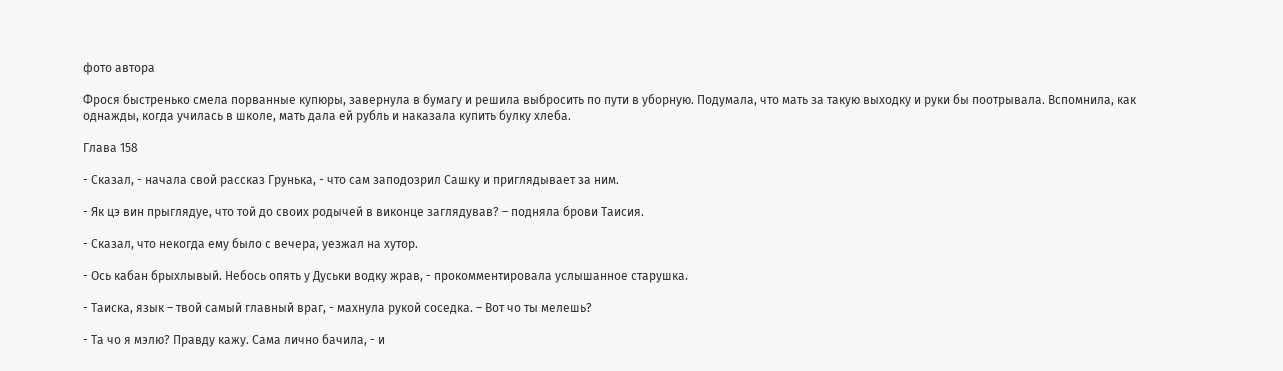фото автора

Фрося быстренько смела порванные купюры, завернула в бумагу и решила выбросить по пути в уборную. Подумала, что мать за такую выходку и руки бы поотрывала. Вспомнила, как однажды, когда училась в школе, мать дала ей рубль и наказала купить булку хлеба.

Глава 158

- Сказал, - начала свой рассказ Грунька, - что сам заподозрил Сашку и приглядывает за ним.

- Як цэ вин прыглядуе, что той до своих родычей в виконце заглядував? – подняла брови Таисия.

- Сказал, что некогда ему было с вечера, уезжал на хутор.

- Ось кабан брыхлывый. Небось опять у Дуськи водку жрав, - прокомментировала услышанное старушка.

- Таиска, язык – твой самый главный враг, - махнула рукой соседка. – Вот чо ты мелешь?

- Та чо я мэлю? Правду кажу. Сама лично бачила, - и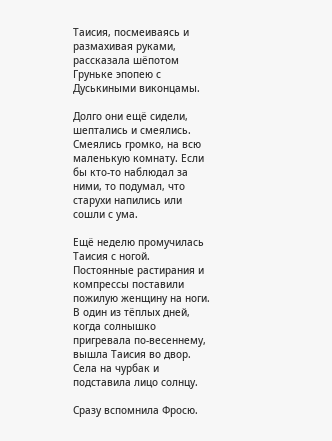Таисия, посмеиваясь и размахивая руками, рассказала шёпотом Груньке эпопею с Дуськиными виконцамы.

Долго они ещё сидели, шептались и смеялись. Смеялись громко, на всю маленькую комнату. Если бы кто-то наблюдал за ними, то подумал, что старухи напились или сошли с ума.

Ещё неделю промучилась Таисия с ногой. Постоянные растирания и компрессы поставили пожилую женщину на ноги. В один из тёплых дней, когда солнышко пригревала по-весеннему, вышла Таисия во двор. Села на чурбак и подставила лицо солнцу.

Сразу вспомнила Фросю.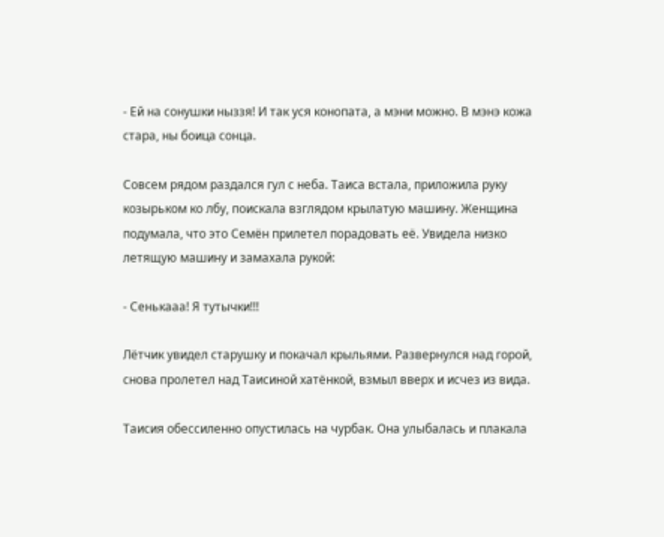- Ей на сонушки ныззя! И так уся конопата, а мэни можно. В мэнэ кожа стара, ны боица сонца.

Совсем рядом раздался гул с неба. Таиса встала, приложила руку козырьком ко лбу, поискала взглядом крылатую машину. Женщина подумала, что это Семён прилетел порадовать её. Увидела низко летящую машину и замахала рукой:

- Сенькааа! Я тутычки!!!

Лётчик увидел старушку и покачал крыльями. Развернулся над горой, снова пролетел над Таисиной хатёнкой, взмыл вверх и исчез из вида.

Таисия обессиленно опустилась на чурбак. Она улыбалась и плакала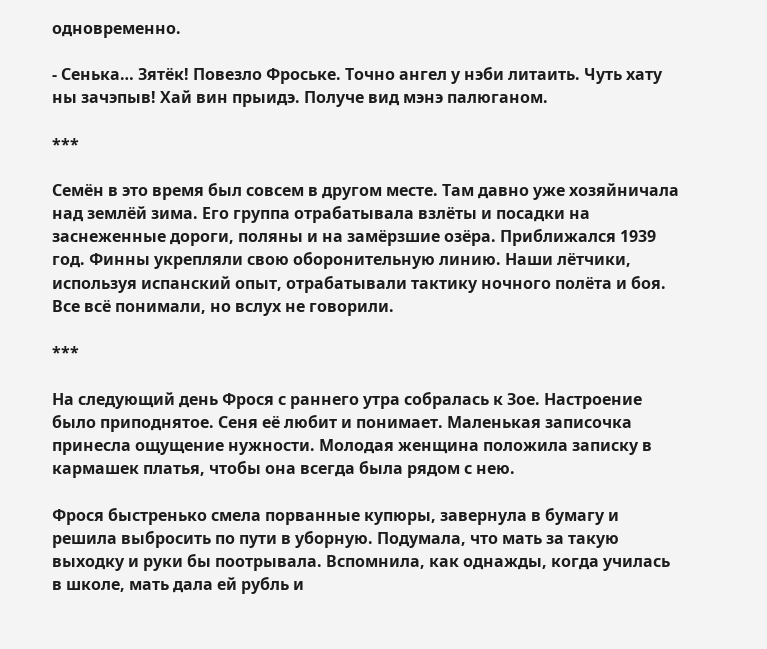одновременно.

- Сенька… Зятёк! Повезло Фроське. Точно ангел у нэби литаить. Чуть хату ны зачэпыв! Хай вин прыидэ. Получе вид мэнэ палюганом.

***

Семён в это время был совсем в другом месте. Там давно уже хозяйничала над землёй зима. Его группа отрабатывала взлёты и посадки на заснеженные дороги, поляны и на замёрзшие озёра. Приближался 1939 год. Финны укрепляли свою оборонительную линию. Наши лётчики, используя испанский опыт, отрабатывали тактику ночного полёта и боя. Все всё понимали, но вслух не говорили.

***

На следующий день Фрося с раннего утра собралась к Зое. Настроение было приподнятое. Сеня её любит и понимает. Маленькая записочка принесла ощущение нужности. Молодая женщина положила записку в кармашек платья, чтобы она всегда была рядом с нею.

Фрося быстренько смела порванные купюры, завернула в бумагу и решила выбросить по пути в уборную. Подумала, что мать за такую выходку и руки бы поотрывала. Вспомнила, как однажды, когда училась в школе, мать дала ей рубль и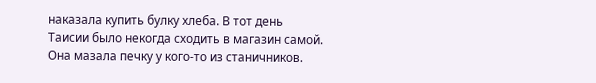наказала купить булку хлеба. В тот день Таисии было некогда сходить в магазин самой. Она мазала печку у кого-то из станичников.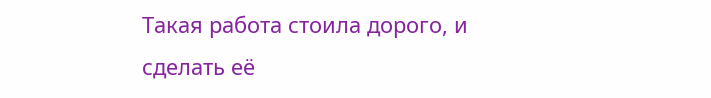Такая работа стоила дорого, и сделать её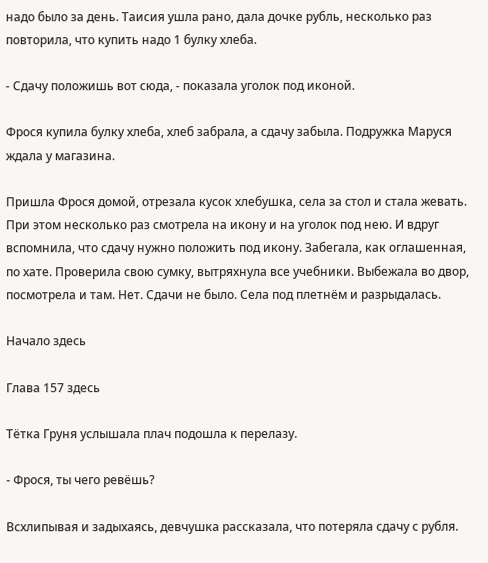надо было за день. Таисия ушла рано, дала дочке рубль, несколько раз повторила, что купить надо 1 булку хлеба.

- Сдачу положишь вот сюда, - показала уголок под иконой.

Фрося купила булку хлеба, хлеб забрала, а сдачу забыла. Подружка Маруся ждала у магазина.

Пришла Фрося домой, отрезала кусок хлебушка, села за стол и стала жевать. При этом несколько раз смотрела на икону и на уголок под нею. И вдруг вспомнила, что сдачу нужно положить под икону. Забегала, как оглашенная, по хате. Проверила свою сумку, вытряхнула все учебники. Выбежала во двор, посмотрела и там. Нет. Сдачи не было. Села под плетнём и разрыдалась.

Начало здесь

Глава 157 здесь

Тётка Груня услышала плач подошла к перелазу.

- Фрося, ты чего ревёшь?

Всхлипывая и задыхаясь, девчушка рассказала, что потеряла сдачу с рубля.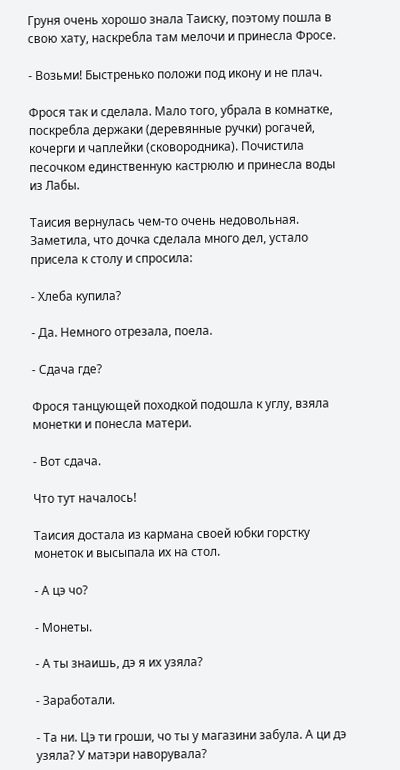Груня очень хорошо знала Таиску, поэтому пошла в свою хату, наскребла там мелочи и принесла Фросе.

- Возьми! Быстренько положи под икону и не плач.

Фрося так и сделала. Мало того, убрала в комнатке, поскребла держаки (деревянные ручки) рогачей, кочерги и чаплейки (сковородника). Почистила песочком единственную кастрюлю и принесла воды из Лабы.

Таисия вернулась чем-то очень недовольная. Заметила, что дочка сделала много дел, устало присела к столу и спросила:

- Хлеба купила?

- Да. Немного отрезала, поела.

- Сдача где?

Фрося танцующей походкой подошла к углу, взяла монетки и понесла матери.

- Вот сдача.

Что тут началось!

Таисия достала из кармана своей юбки горстку монеток и высыпала их на стол.

- А цэ чо?

- Монеты.

- А ты знаишь, дэ я их узяла?

- Заработали.

- Та ни. Цэ ти гроши, чо ты у магазини забула. А ци дэ узяла? У матэри наворувала?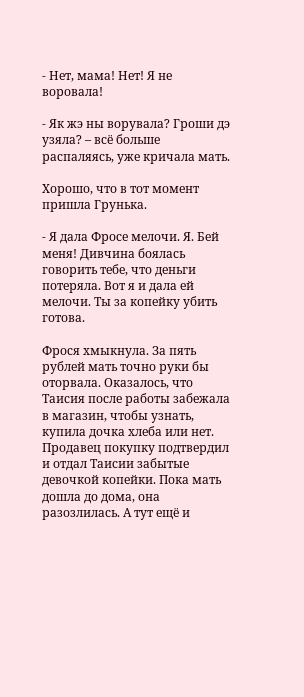- Нет, мама! Нет! Я не воровала!

- Як жэ ны ворувала? Гроши дэ узяла? – всё больше распаляясь, уже кричала мать.

Хорошо, что в тот момент пришла Грунька.

- Я дала Фросе мелочи. Я. Бей меня! Дивчина боялась говорить тебе, что деньги потеряла. Вот я и дала ей мелочи. Ты за копейку убить готова.

Фрося хмыкнула. За пять рублей мать точно руки бы оторвала. Оказалось, что Таисия после работы забежала в магазин, чтобы узнать, купила дочка хлеба или нет. Продавец покупку подтвердил и отдал Таисии забытые девочкой копейки. Пока мать дошла до дома, она разозлилась. А тут ещё и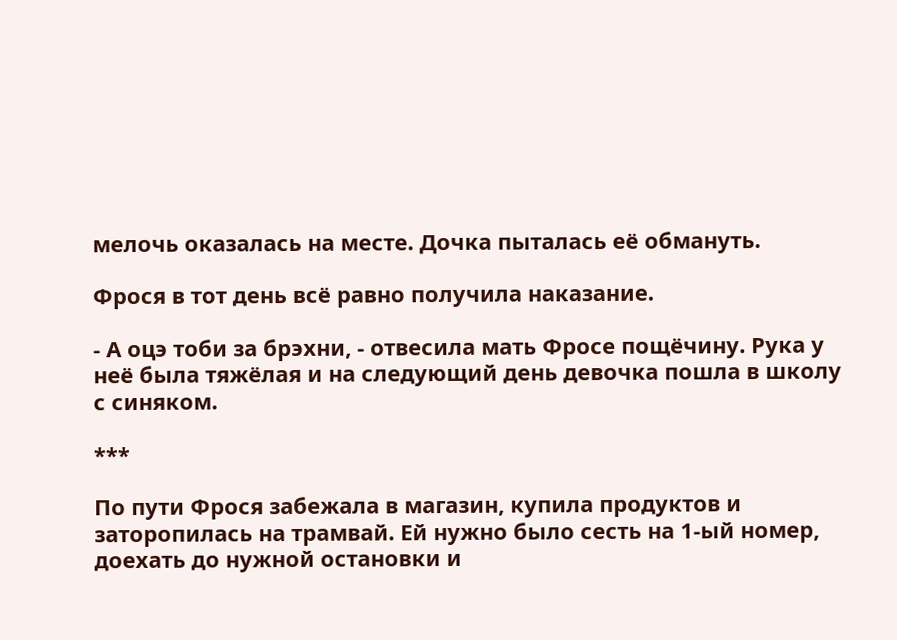мелочь оказалась на месте. Дочка пыталась её обмануть.

Фрося в тот день всё равно получила наказание.

- А оцэ тоби за брэхни, - отвесила мать Фросе пощёчину. Рука у неё была тяжёлая и на следующий день девочка пошла в школу с синяком.

***

По пути Фрося забежала в магазин, купила продуктов и заторопилась на трамвай. Ей нужно было сесть на 1-ый номер, доехать до нужной остановки и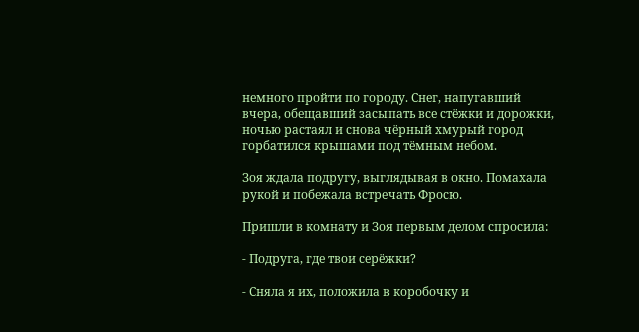немного пройти по городу. Снег, напугавший вчера, обещавший засыпать все стёжки и дорожки, ночью растаял и снова чёрный хмурый город горбатился крышами под тёмным небом.

Зоя ждала подругу, выглядывая в окно. Помахала рукой и побежала встречать Фросю.

Пришли в комнату и Зоя первым делом спросила:

- Подруга, где твои серёжки?

- Сняла я их, положила в коробочку и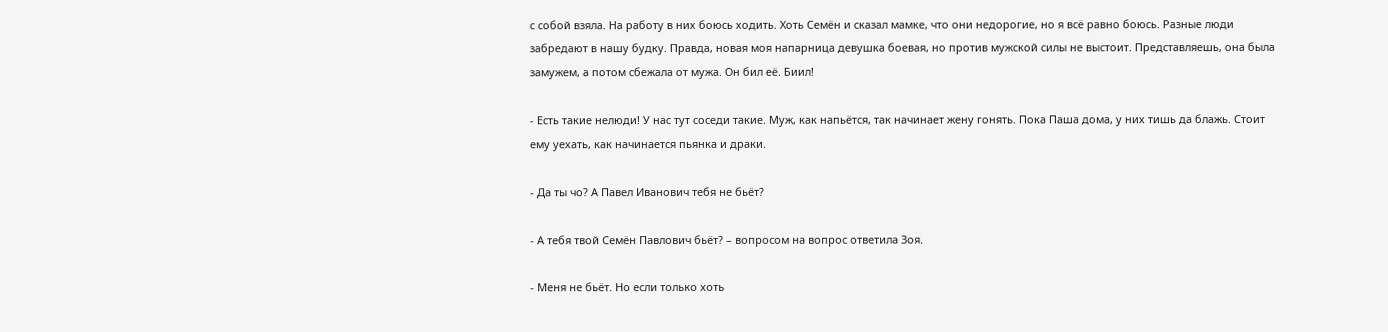с собой взяла. На работу в них боюсь ходить. Хоть Семён и сказал мамке, что они недорогие, но я всё равно боюсь. Разные люди забредают в нашу будку. Правда, новая моя напарница девушка боевая, но против мужской силы не выстоит. Представляешь, она была замужем, а потом сбежала от мужа. Он бил её. Биил!

- Есть такие нелюди! У нас тут соседи такие. Муж, как напьётся, так начинает жену гонять. Пока Паша дома, у них тишь да блажь. Стоит ему уехать, как начинается пьянка и драки.

- Да ты чо? А Павел Иванович тебя не бьёт?

- А тебя твой Семён Павлович бьёт? – вопросом на вопрос ответила Зоя.

- Меня не бьёт. Но если только хоть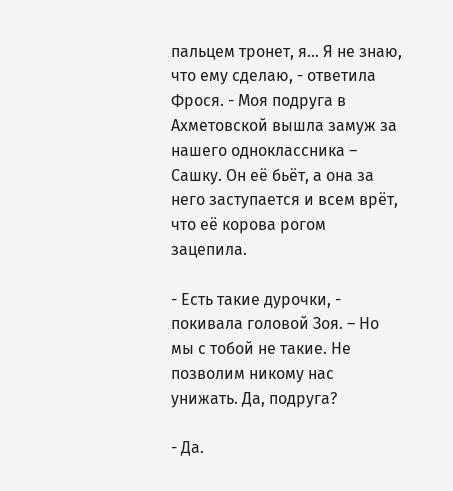пальцем тронет, я… Я не знаю, что ему сделаю, - ответила Фрося. - Моя подруга в Ахметовской вышла замуж за нашего одноклассника – Сашку. Он её бьёт, а она за него заступается и всем врёт, что её корова рогом зацепила.

- Есть такие дурочки, - покивала головой Зоя. – Но мы с тобой не такие. Не позволим никому нас унижать. Да, подруга?

- Да.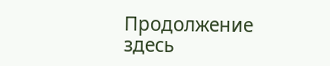Продолжение здесь